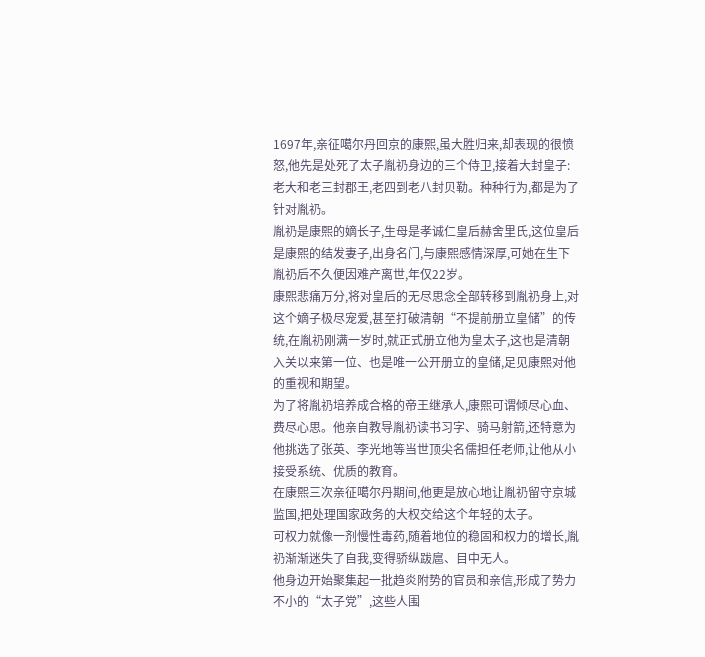1697年,亲征噶尔丹回京的康熙,虽大胜归来,却表现的很愤怒,他先是处死了太子胤礽身边的三个侍卫,接着大封皇子:老大和老三封郡王,老四到老八封贝勒。种种行为,都是为了针对胤礽。
胤礽是康熙的嫡长子,生母是孝诚仁皇后赫舍里氏,这位皇后是康熙的结发妻子,出身名门,与康熙感情深厚,可她在生下胤礽后不久便因难产离世,年仅22岁。
康熙悲痛万分,将对皇后的无尽思念全部转移到胤礽身上,对这个嫡子极尽宠爱,甚至打破清朝“不提前册立皇储”的传统,在胤礽刚满一岁时,就正式册立他为皇太子,这也是清朝入关以来第一位、也是唯一公开册立的皇储,足见康熙对他的重视和期望。
为了将胤礽培养成合格的帝王继承人,康熙可谓倾尽心血、费尽心思。他亲自教导胤礽读书习字、骑马射箭,还特意为他挑选了张英、李光地等当世顶尖名儒担任老师,让他从小接受系统、优质的教育。
在康熙三次亲征噶尔丹期间,他更是放心地让胤礽留守京城监国,把处理国家政务的大权交给这个年轻的太子。
可权力就像一剂慢性毒药,随着地位的稳固和权力的增长,胤礽渐渐迷失了自我,变得骄纵跋扈、目中无人。
他身边开始聚集起一批趋炎附势的官员和亲信,形成了势力不小的“太子党”,这些人围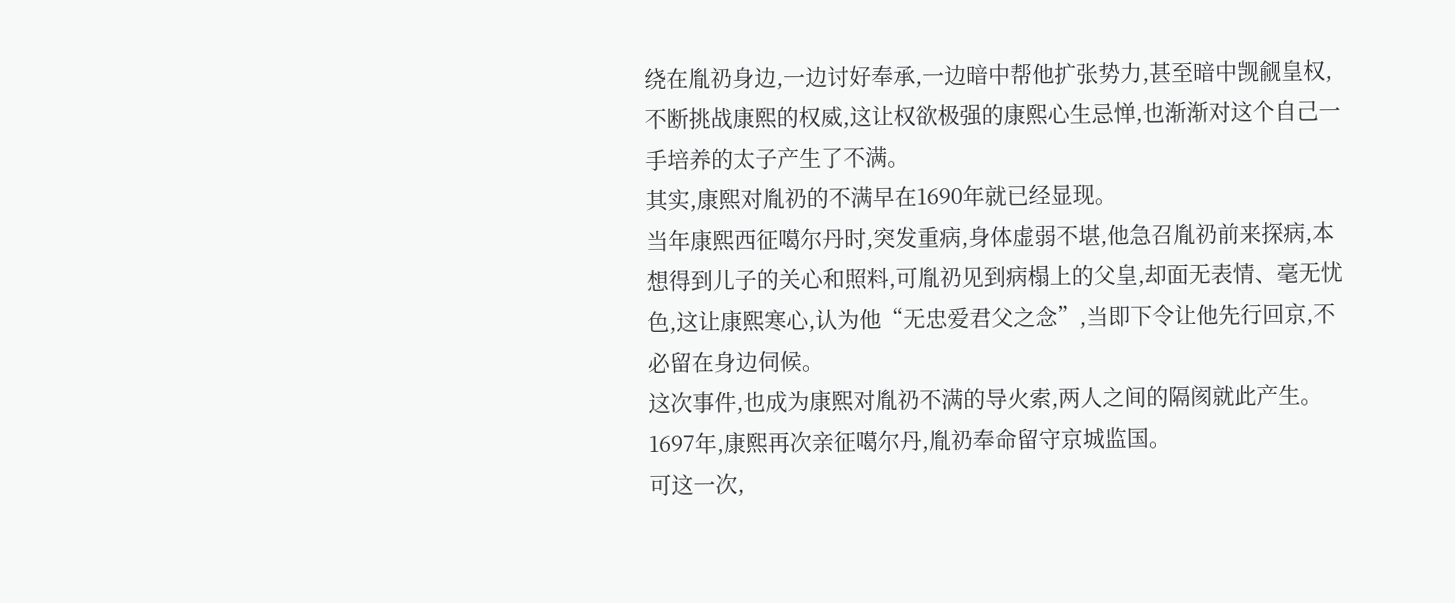绕在胤礽身边,一边讨好奉承,一边暗中帮他扩张势力,甚至暗中觊觎皇权,不断挑战康熙的权威,这让权欲极强的康熙心生忌惮,也渐渐对这个自己一手培养的太子产生了不满。
其实,康熙对胤礽的不满早在1690年就已经显现。
当年康熙西征噶尔丹时,突发重病,身体虚弱不堪,他急召胤礽前来探病,本想得到儿子的关心和照料,可胤礽见到病榻上的父皇,却面无表情、毫无忧色,这让康熙寒心,认为他“无忠爱君父之念”,当即下令让他先行回京,不必留在身边伺候。
这次事件,也成为康熙对胤礽不满的导火索,两人之间的隔阂就此产生。
1697年,康熙再次亲征噶尔丹,胤礽奉命留守京城监国。
可这一次,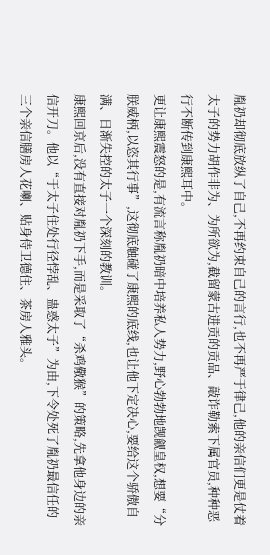胤礽却彻底放纵了自己,不再约束自己的言行,也不再严于律己,他的亲信们更是仗着太子的势力胡作非为、为所欲为,截留蒙古进贡的贡品、敲诈勒索下属官员,种种恶行不断传到康熙耳中。
更让康熙震怒的是,有流言称胤礽暗中培养私人势力,野心勃勃地觊觎皇权,想要“分朕威柄,以恣其行事”,这彻底触碰了康熙的底线,也让他下定决心,要给这个骄傲自满、日渐失控的太子一个深刻的教训。
康熙回京后,没有直接对胤礽下手,而是采取了“杀鸡儆猴”的策略,先拿他身边的亲信开刀。他以“于太子住处行径悖乱、蛊惑太子”为由,下令处死了胤礽最信任的三个亲信膳房人花喇、贴身侍卫德住、茶房人雅头。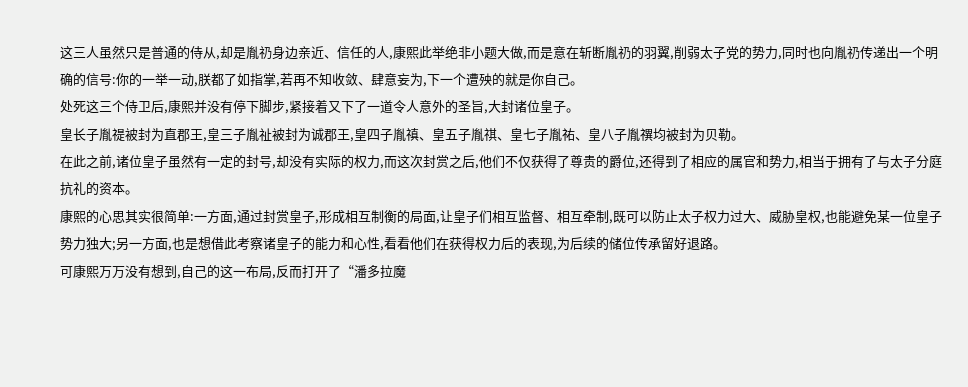这三人虽然只是普通的侍从,却是胤礽身边亲近、信任的人,康熙此举绝非小题大做,而是意在斩断胤礽的羽翼,削弱太子党的势力,同时也向胤礽传递出一个明确的信号:你的一举一动,朕都了如指掌,若再不知收敛、肆意妄为,下一个遭殃的就是你自己。
处死这三个侍卫后,康熙并没有停下脚步,紧接着又下了一道令人意外的圣旨,大封诸位皇子。
皇长子胤禔被封为直郡王,皇三子胤祉被封为诚郡王,皇四子胤禛、皇五子胤祺、皇七子胤祐、皇八子胤禩均被封为贝勒。
在此之前,诸位皇子虽然有一定的封号,却没有实际的权力,而这次封赏之后,他们不仅获得了尊贵的爵位,还得到了相应的属官和势力,相当于拥有了与太子分庭抗礼的资本。
康熙的心思其实很简单:一方面,通过封赏皇子,形成相互制衡的局面,让皇子们相互监督、相互牵制,既可以防止太子权力过大、威胁皇权,也能避免某一位皇子势力独大;另一方面,也是想借此考察诸皇子的能力和心性,看看他们在获得权力后的表现,为后续的储位传承留好退路。
可康熙万万没有想到,自己的这一布局,反而打开了“潘多拉魔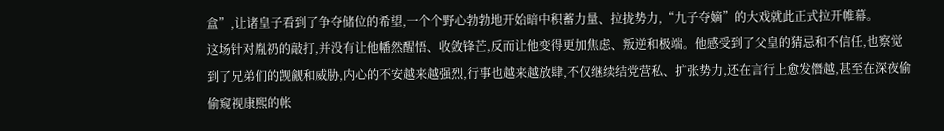盒”,让诸皇子看到了争夺储位的希望,一个个野心勃勃地开始暗中积蓄力量、拉拢势力,“九子夺嫡”的大戏就此正式拉开帷幕。
这场针对胤礽的敲打,并没有让他幡然醒悟、收敛锋芒,反而让他变得更加焦虑、叛逆和极端。他感受到了父皇的猜忌和不信任,也察觉到了兄弟们的觊觎和威胁,内心的不安越来越强烈,行事也越来越放肆,不仅继续结党营私、扩张势力,还在言行上愈发僭越,甚至在深夜偷偷窥视康熙的帐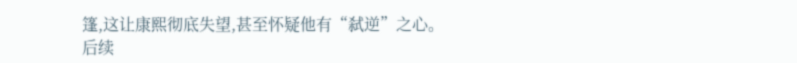篷,这让康熙彻底失望,甚至怀疑他有“弑逆”之心。
后续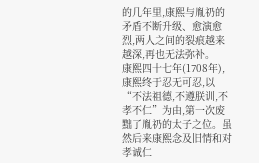的几年里,康熙与胤礽的矛盾不断升级、愈演愈烈,两人之间的裂痕越来越深,再也无法弥补。
康熙四十七年(1708年),康熙终于忍无可忍,以“不法祖德,不遵朕训,不孝不仁”为由,第一次废黜了胤礽的太子之位。虽然后来康熙念及旧情和对孝诚仁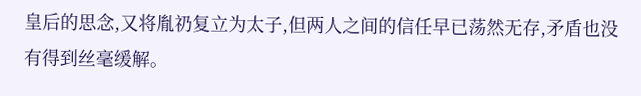皇后的思念,又将胤礽复立为太子,但两人之间的信任早已荡然无存,矛盾也没有得到丝毫缓解。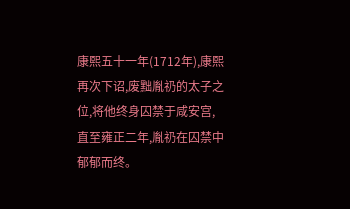康熙五十一年(1712年),康熙再次下诏,废黜胤礽的太子之位,将他终身囚禁于咸安宫,直至雍正二年,胤礽在囚禁中郁郁而终。